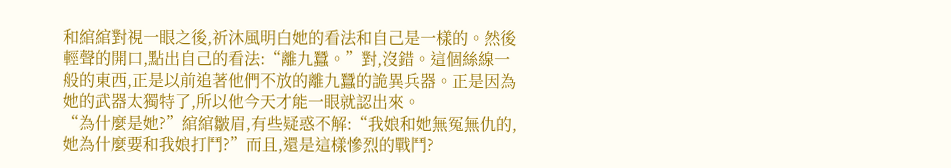和綰綰對視一眼之後,祈沐風明白她的看法和自己是一樣的。然後輕聲的開口,點出自己的看法:“離九蠶。”對,沒錯。這個絲線一般的東西,正是以前追著他們不放的離九蠶的詭異兵器。正是因為她的武器太獨特了,所以他今天才能一眼就認出來。
“為什麼是她?”綰綰皺眉,有些疑惑不解:“我娘和她無冤無仇的,她為什麼要和我娘打鬥?”而且,還是這樣慘烈的戰鬥?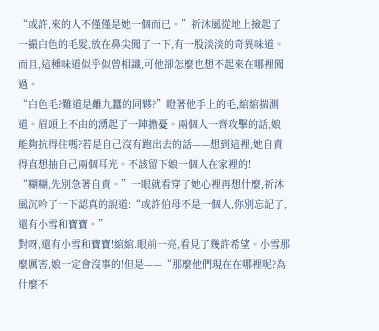“或許,來的人不僅僅是她一個而已。”祈沐風從地上撿起了一撮白色的毛髮,放在鼻尖聞了一下,有一股淡淡的奇異味道。而且,這種味道似乎似曾相識,可他卻怎麼也想不起來在哪裡聞過。
“白色毛?難道是離九蠶的同夥?”瞪著他手上的毛,綰綰揣測道。眉頭上不由的湧起了一陣擔憂。兩個人一齊攻擊的話,娘能夠抗得住嗎?若是自己沒有跑出去的話——想到這裡,她自責得直想抽自己兩個耳光。不該留下娘一個人在家裡的!
“糊糊,先別急著自責。”一眼就看穿了她心裡再想什麼,祈沐風沉吟了一下認真的說道:“或許伯母不是一個人,你別忘記了,還有小雪和寶寶。”
對呀,還有小雪和寶寶!綰綰.眼前一亮,看見了幾許希望。小雪那麼厲害,娘一定會沒事的!但是——“那麼他們現在在哪裡呢?為什麼不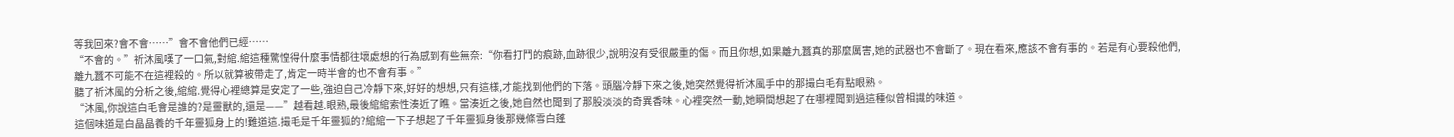等我回來?會不會……”會不會他們已經……
“不會的。”祈沐風嘆了一口氣,對綰.綰這種驚惶得什麼事情都往壞處想的行為感到有些無奈:“你看打鬥的痕跡,血跡很少,說明沒有受很嚴重的傷。而且你想,如果離九蠶真的那麼厲害,她的武器也不會斷了。現在看來,應該不會有事的。若是有心要殺他們,離九蠶不可能不在這裡殺的。所以就算被帶走了,肯定一時半會的也不會有事。”
聽了祈沐風的分析之後,綰綰.覺得心裡總算是安定了一些,強迫自己冷靜下來,好好的想想,只有這樣,才能找到他們的下落。頭腦冷靜下來之後,她突然覺得祈沐風手中的那撮白毛有點眼熟。
“沐風,你說這白毛會是誰的?是靈獸的,還是——”越看越.眼熟,最後綰綰索性湊近了瞧。當湊近之後,她自然也聞到了那股淡淡的奇異香味。心裡突然一動,她瞬間想起了在哪裡聞到過這種似曾相識的味道。
這個味道是白晶晶養的千年靈狐身上的!難道這.撮毛是千年靈狐的?綰綰一下子想起了千年靈狐身後那幾條雪白蓬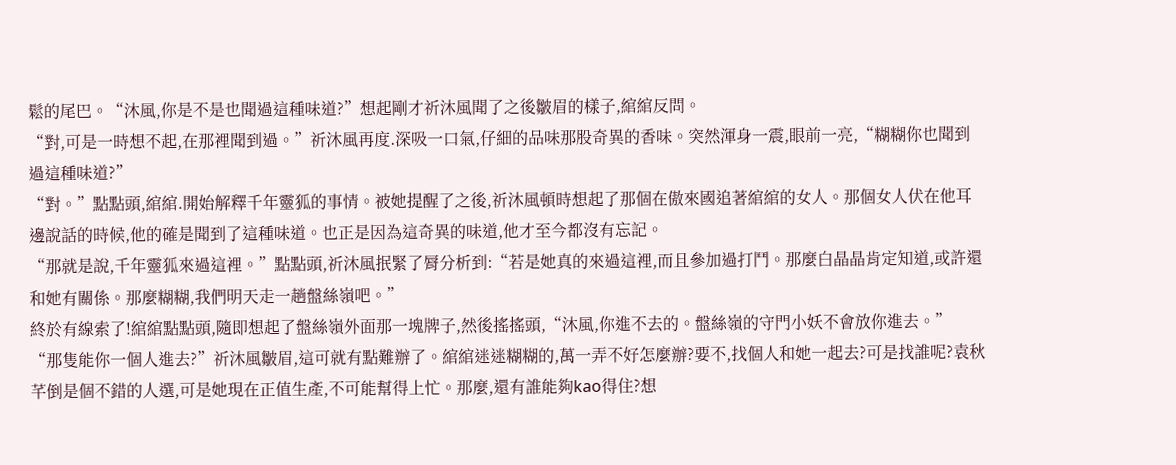鬆的尾巴。“沐風,你是不是也聞過這種味道?”想起剛才祈沐風聞了之後皺眉的樣子,綰綰反問。
“對,可是一時想不起,在那裡聞到過。”祈沐風再度.深吸一口氣,仔細的品味那股奇異的香味。突然渾身一震,眼前一亮,“糊糊你也聞到過這種味道?”
“對。”點點頭,綰綰.開始解釋千年靈狐的事情。被她提醒了之後,祈沐風頓時想起了那個在傲來國追著綰綰的女人。那個女人伏在他耳邊說話的時候,他的確是聞到了這種味道。也正是因為這奇異的味道,他才至今都沒有忘記。
“那就是說,千年靈狐來過這裡。”點點頭,祈沐風抿緊了脣分析到:“若是她真的來過這裡,而且參加過打鬥。那麼白晶晶肯定知道,或許還和她有關係。那麼糊糊,我們明天走一趟盤絲嶺吧。”
終於有線索了!綰綰點點頭,隨即想起了盤絲嶺外面那一塊牌子,然後搖搖頭,“沐風,你進不去的。盤絲嶺的守門小妖不會放你進去。”
“那隻能你一個人進去?”祈沐風皺眉,這可就有點難辦了。綰綰迷迷糊糊的,萬一弄不好怎麼辦?要不,找個人和她一起去?可是找誰呢?袁秋芊倒是個不錯的人選,可是她現在正值生產,不可能幫得上忙。那麼,還有誰能夠kao得住?想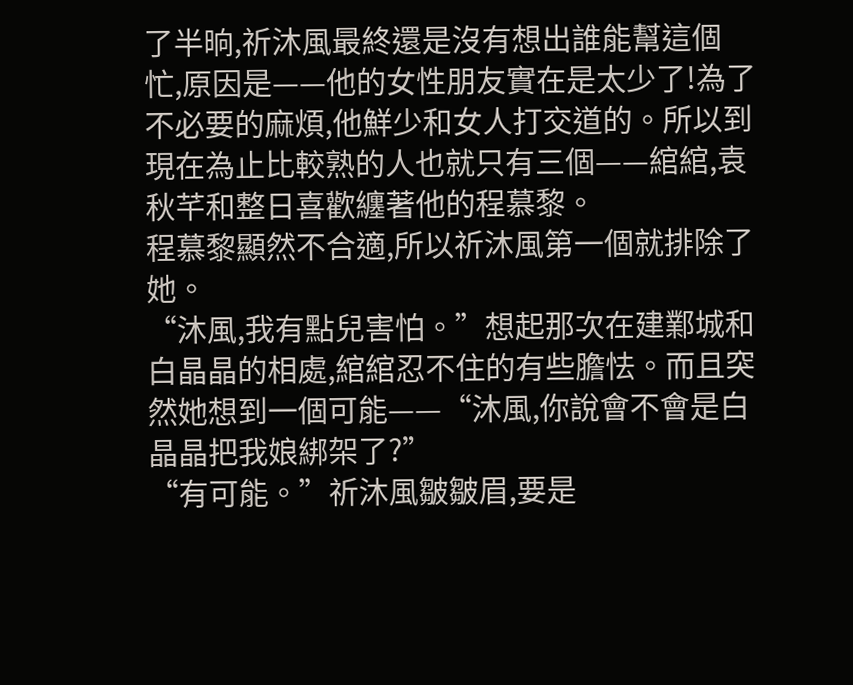了半晌,祈沐風最終還是沒有想出誰能幫這個忙,原因是——他的女性朋友實在是太少了!為了不必要的麻煩,他鮮少和女人打交道的。所以到現在為止比較熟的人也就只有三個——綰綰,袁秋芊和整日喜歡纏著他的程慕黎。
程慕黎顯然不合適,所以祈沐風第一個就排除了她。
“沐風,我有點兒害怕。”想起那次在建鄴城和白晶晶的相處,綰綰忍不住的有些膽怯。而且突然她想到一個可能——“沐風,你說會不會是白晶晶把我娘綁架了?”
“有可能。”祈沐風皺皺眉,要是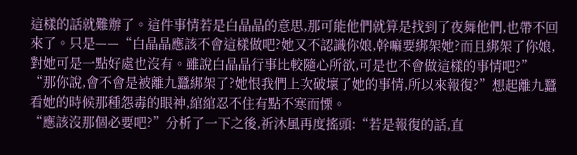這樣的話就難辦了。這件事情若是白晶晶的意思,那可能他們就算是找到了夜舞他們,也帶不回來了。只是——“白晶晶應該不會這樣做吧?她又不認識你娘,幹嘛要綁架她?而且綁架了你娘,對她可是一點好處也沒有。雖說白晶晶行事比較隨心所欲,可是也不會做這樣的事情吧?”
“那你說,會不會是被離九蠶綁架了?她恨我們上次破壞了她的事情,所以來報復?”想起離九蠶看她的時候那種怨毒的眼神,綰綰忍不住有點不寒而慄。
“應該沒那個必要吧?”分析了一下之後,祈沐風再度搖頭:“若是報復的話,直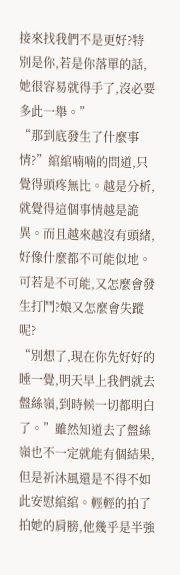接來找我們不是更好?特別是你,若是你落單的話,她很容易就得手了,沒必要多此一舉。”
“那到底發生了什麼事情?”綰綰喃喃的問道,只覺得頭疼無比。越是分析,就覺得這個事情越是詭異。而且越來越沒有頭緒,好像什麼都不可能似地。可若是不可能,又怎麼會發生打鬥?娘又怎麼會失蹤呢?
“別想了,現在你先好好的睡一覺,明天早上我們就去盤絲嶺,到時候一切都明白了。”雖然知道去了盤絲嶺也不一定就能有個結果,但是祈沐風還是不得不如此安慰綰綰。輕輕的拍了拍她的肩膀,他幾乎是半強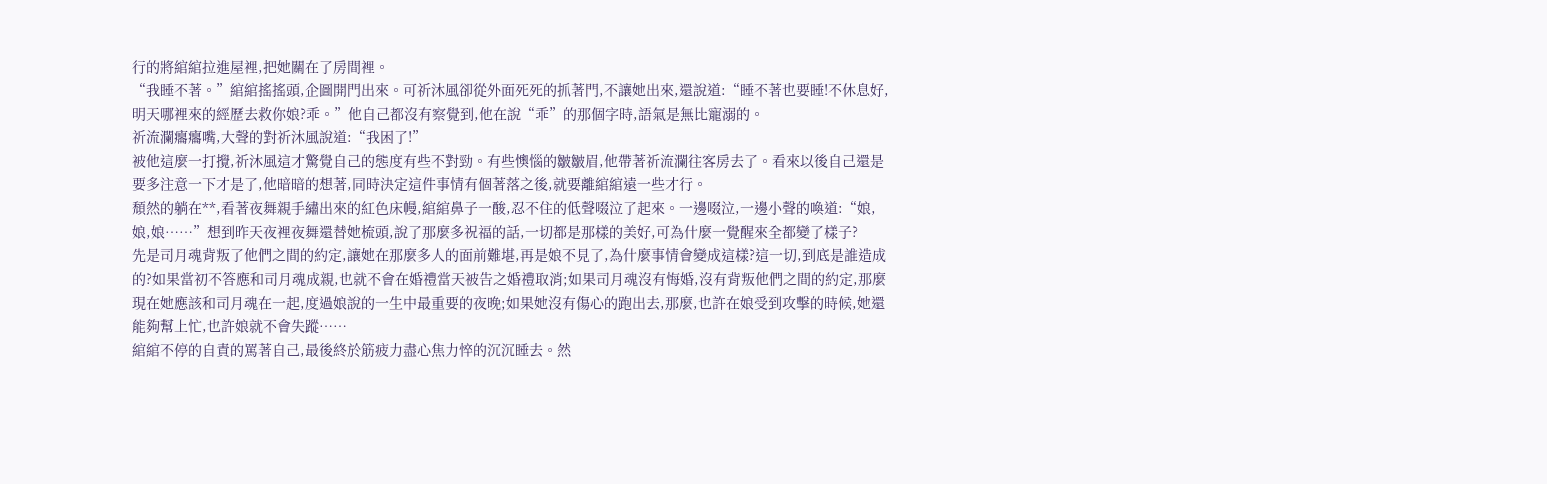行的將綰綰拉進屋裡,把她關在了房間裡。
“我睡不著。”綰綰搖搖頭,企圖開門出來。可祈沐風卻從外面死死的抓著門,不讓她出來,還說道:“睡不著也要睡!不休息好,明天哪裡來的經歷去救你娘?乖。”他自己都沒有察覺到,他在說“乖”的那個字時,語氣是無比寵溺的。
祈流瀾癟癟嘴,大聲的對祈沐風說道:“我困了!”
被他這麼一打攪,祈沐風這才驚覺自己的態度有些不對勁。有些懊惱的皺皺眉,他帶著祈流瀾往客房去了。看來以後自己還是要多注意一下才是了,他暗暗的想著,同時決定這件事情有個著落之後,就要離綰綰遠一些才行。
頹然的躺在**,看著夜舞親手繡出來的紅色床幔,綰綰鼻子一酸,忍不住的低聲啜泣了起來。一邊啜泣,一邊小聲的喚道:“娘,娘,娘……”想到昨天夜裡夜舞還替她梳頭,說了那麼多祝福的話,一切都是那樣的美好,可為什麼一覺醒來全都變了樣子?
先是司月魂背叛了他們之間的約定,讓她在那麼多人的面前難堪,再是娘不見了,為什麼事情會變成這樣?這一切,到底是誰造成的?如果當初不答應和司月魂成親,也就不會在婚禮當天被告之婚禮取消;如果司月魂沒有悔婚,沒有背叛他們之間的約定,那麼現在她應該和司月魂在一起,度過娘說的一生中最重要的夜晚;如果她沒有傷心的跑出去,那麼,也許在娘受到攻擊的時候,她還能夠幫上忙,也許娘就不會失蹤……
綰綰不停的自責的罵著自己,最後終於筋疲力盡心焦力悴的沉沉睡去。然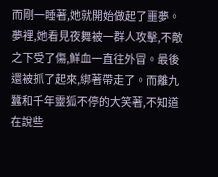而剛一睡著,她就開始做起了噩夢。
夢裡,她看見夜舞被一群人攻擊,不敵之下受了傷,鮮血一直往外冒。最後還被抓了起來,綁著帶走了。而離九蠶和千年靈狐不停的大笑著,不知道在說些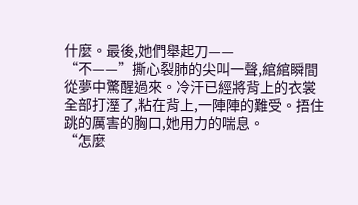什麼。最後,她們舉起刀——
“不——”撕心裂肺的尖叫一聲,綰綰瞬間從夢中驚醒過來。冷汗已經將背上的衣裳全部打溼了,粘在背上,一陣陣的難受。捂住跳的厲害的胸口,她用力的喘息。
“怎麼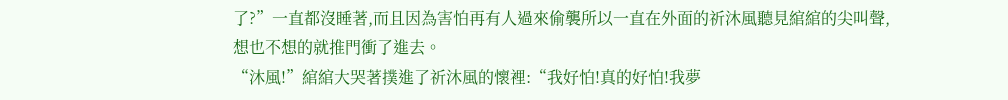了?”一直都沒睡著,而且因為害怕再有人過來偷襲所以一直在外面的祈沐風聽見綰綰的尖叫聲,想也不想的就推門衝了進去。
“沐風!”綰綰大哭著撲進了祈沐風的懷裡:“我好怕!真的好怕!我夢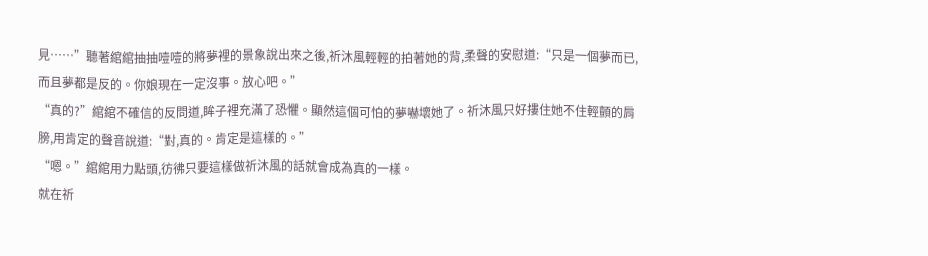見……”聽著綰綰抽抽噎噎的將夢裡的景象說出來之後,祈沐風輕輕的拍著她的背,柔聲的安慰道:“只是一個夢而已,而且夢都是反的。你娘現在一定沒事。放心吧。”
“真的?”綰綰不確信的反問道,眸子裡充滿了恐懼。顯然這個可怕的夢嚇壞她了。祈沐風只好摟住她不住輕顫的肩膀,用肯定的聲音說道:“對,真的。肯定是這樣的。”
“嗯。”綰綰用力點頭,彷彿只要這樣做祈沐風的話就會成為真的一樣。
就在祈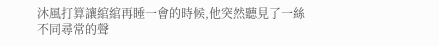沐風打算讓綰綰再睡一會的時候,他突然聽見了一絲不同尋常的聲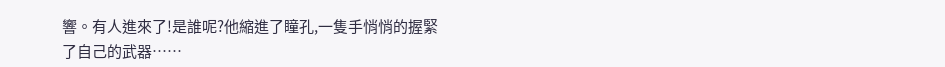響。有人進來了!是誰呢?他縮進了瞳孔,一隻手悄悄的握緊了自己的武器……